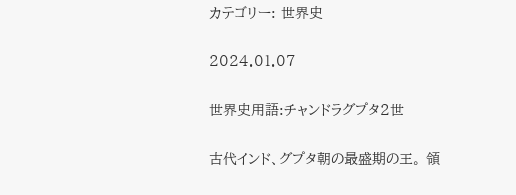カテゴリー: 世界史

2024.01.07

世界史用語:チャンドラグプタ2世

古代インド、グプタ朝の最盛期の王。 領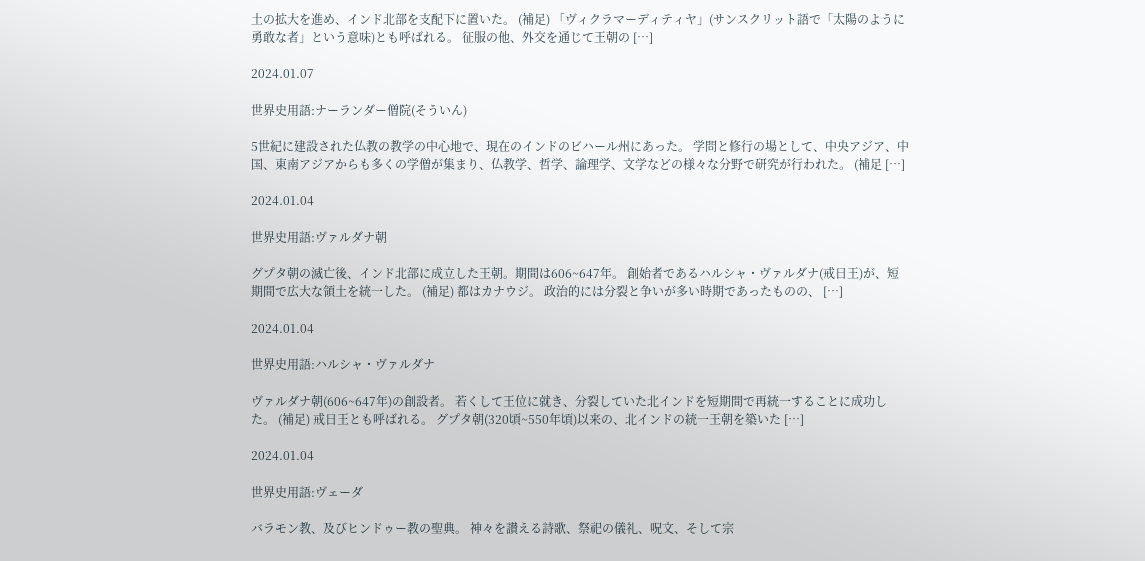土の拡大を進め、インド北部を支配下に置いた。 (補足) 「ヴィクラマーディティヤ」(サンスクリット語で「太陽のように勇敢な者」という意味)とも呼ばれる。 征服の他、外交を通じて王朝の […]

2024.01.07

世界史用語:ナーランダー僧院(そういん)

5世紀に建設された仏教の教学の中心地で、現在のインドのビハール州にあった。 学問と修行の場として、中央アジア、中国、東南アジアからも多くの学僧が集まり、仏教学、哲学、論理学、文学などの様々な分野で研究が行われた。 (補足 […]

2024.01.04

世界史用語:ヴァルダナ朝

グプタ朝の滅亡後、インド北部に成立した王朝。期間は606~647年。 創始者であるハルシャ・ヴァルダナ(戒日王)が、短期間で広大な領土を統一した。 (補足) 都はカナウジ。 政治的には分裂と争いが多い時期であったものの、 […]

2024.01.04

世界史用語:ハルシャ・ヴァルダナ

ヴァルダナ朝(606~647年)の創設者。 若くして王位に就き、分裂していた北インドを短期間で再統一することに成功した。 (補足) 戒日王とも呼ばれる。 グプタ朝(320頃~550年頃)以来の、北インドの統一王朝を築いた […]

2024.01.04

世界史用語:ヴェーダ

バラモン教、及びヒンドゥー教の聖典。 神々を讃える詩歌、祭祀の儀礼、呪文、そして宗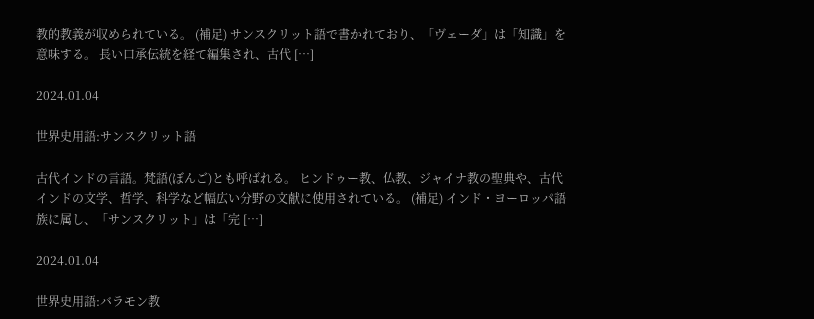教的教義が収められている。 (補足) サンスクリット語で書かれており、「ヴェーダ」は「知識」を意味する。 長い口承伝統を経て編集され、古代 […]

2024.01.04

世界史用語:サンスクリット語

古代インドの言語。梵語(ぼんご)とも呼ばれる。 ヒンドゥー教、仏教、ジャイナ教の聖典や、古代インドの文学、哲学、科学など幅広い分野の文献に使用されている。 (補足) インド・ヨーロッパ語族に属し、「サンスクリット」は「完 […]

2024.01.04

世界史用語:バラモン教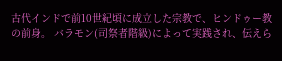古代インドで前10世紀頃に成立した宗教で、ヒンドゥー教の前身。 バラモン(司祭者階級)によって実践され、伝えら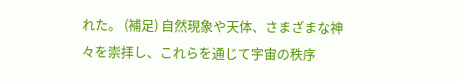れた。 (補足) 自然現象や天体、さまざまな神々を崇拝し、これらを通じて宇宙の秩序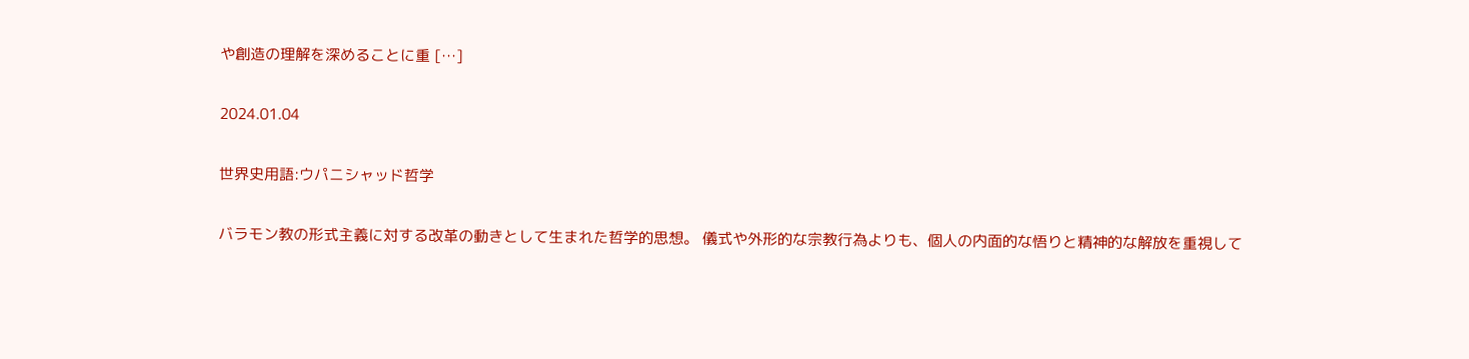や創造の理解を深めることに重 […]

2024.01.04

世界史用語:ウパニシャッド哲学

バラモン教の形式主義に対する改革の動きとして生まれた哲学的思想。 儀式や外形的な宗教行為よりも、個人の内面的な悟りと精神的な解放を重視して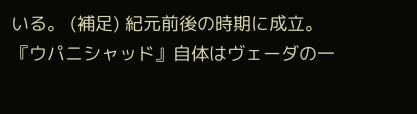いる。 (補足) 紀元前後の時期に成立。 『ウパニシャッド』自体はヴェーダの一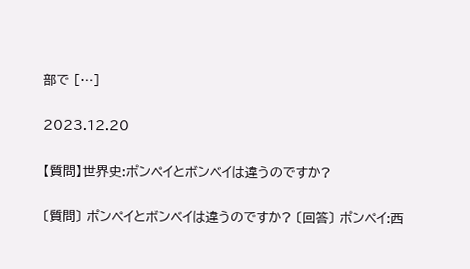部で […]

2023.12.20

【質問】世界史:ポンペイとボンベイは違うのですか?

〔質問〕 ポンペイとボンベイは違うのですか? 〔回答〕 ポンペイ:西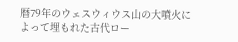暦79年のウェスウィウス山の大噴火によって埋もれた古代ロー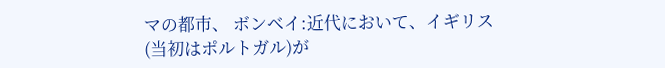マの都市、 ボンベイ:近代において、イギリス(当初はポルトガル)が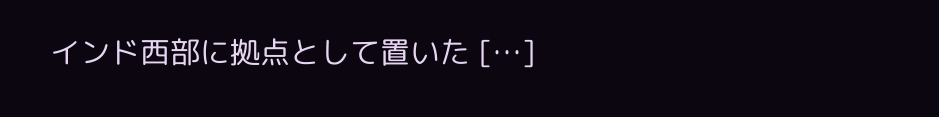インド西部に拠点として置いた […]